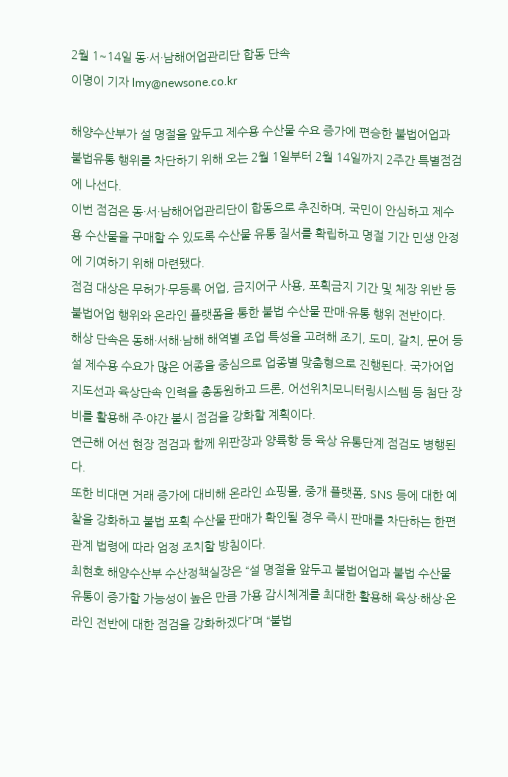2월 1~14일 동·서·남해어업관리단 합동 단속
이명이 기자 lmy@newsone.co.kr

해양수산부가 설 명절을 앞두고 제수용 수산물 수요 증가에 편승한 불법어업과 불법유통 행위를 차단하기 위해 오는 2월 1일부터 2월 14일까지 2주간 특별점검에 나선다.
이번 점검은 동·서·남해어업관리단이 합동으로 추진하며, 국민이 안심하고 제수용 수산물을 구매할 수 있도록 수산물 유통 질서를 확립하고 명절 기간 민생 안정에 기여하기 위해 마련됐다.
점검 대상은 무허가·무등록 어업, 금지어구 사용, 포획금지 기간 및 체장 위반 등 불법어업 행위와 온라인 플랫폼을 통한 불법 수산물 판매·유통 행위 전반이다.
해상 단속은 동해·서해·남해 해역별 조업 특성을 고려해 조기, 도미, 갈치, 문어 등 설 제수용 수요가 많은 어종을 중심으로 업종별 맞춤형으로 진행된다. 국가어업지도선과 육상단속 인력을 총동원하고 드론, 어선위치모니터링시스템 등 첨단 장비를 활용해 주·야간 불시 점검을 강화할 계획이다.
연근해 어선 현장 점검과 함께 위판장과 양륙항 등 육상 유통단계 점검도 병행된다.
또한 비대면 거래 증가에 대비해 온라인 쇼핑몰, 중개 플랫폼, SNS 등에 대한 예찰을 강화하고 불법 포획 수산물 판매가 확인될 경우 즉시 판매를 차단하는 한편 관계 법령에 따라 엄정 조치할 방침이다.
최현호 해양수산부 수산정책실장은 “설 명절을 앞두고 불법어업과 불법 수산물 유통이 증가할 가능성이 높은 만큼 가용 감시체계를 최대한 활용해 육상·해상·온라인 전반에 대한 점검을 강화하겠다”며 “불법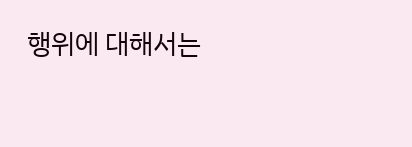행위에 대해서는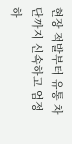현장 적발부터 유통 차단까지 신속하고 엄정하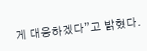게 대응하겠다”고 밝혔다.